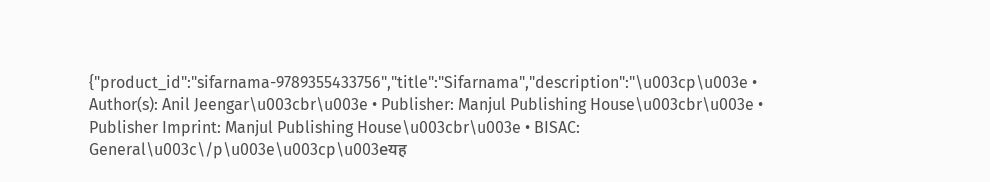{"product_id":"sifarnama-9789355433756","title":"Sifarnama","description":"\u003cp\u003e • Author(s): Anil Jeengar\u003cbr\u003e • Publisher: Manjul Publishing House\u003cbr\u003e • Publisher Imprint: Manjul Publishing House\u003cbr\u003e • BISAC: General\u003c\/p\u003e\u003cp\u003eयह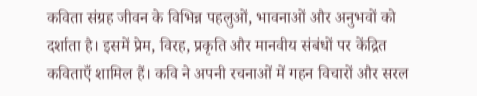कविता संग्रह जीवन के विभिन्न पहलुओं, भावनाओं और अनुभवों को दर्शाता है। इसमें प्रेम, विरह, प्रकृति और मानवीय संबंधों पर केंद्रित कविताएँ शामिल हैं। कवि ने अपनी रचनाओं में गहन विचारों और सरल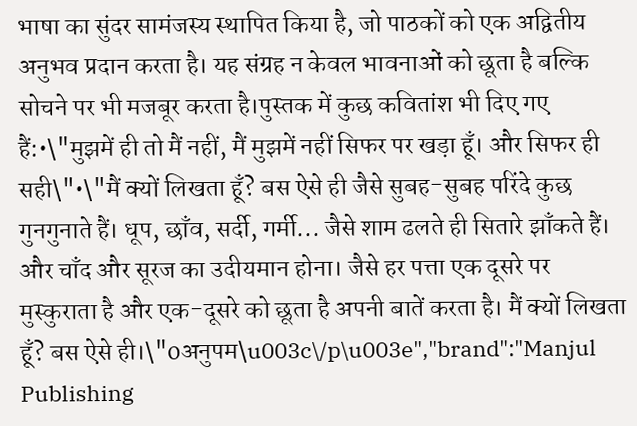भाषा का सुंदर सामंजस्य स्थापित किया है, जो पाठकों को एक अद्वितीय अनुभव प्रदान करता है। यह संग्रह न केवल भावनाओं को छूता है बल्कि सोचने पर भी मजबूर करता है।पुस्तक में कुछ कवितांश भी दिए गए हैं:•\"मुझमें ही तो मैं नहीं, मैं मुझमें नहीं सिफर पर खड़ा हूँ। और सिफर ही सही\"•\"मैं क्यों लिखता हूँ? बस ऐसे ही जैसे सुबह-सुबह परिंदे कुछ गुनगुनाते हैं। धूप, छाँव, सर्दी, गर्मी... जैसे शाम ढलते ही सितारे झाँकते हैं। और चाँद और सूरज का उदीयमान होना। जैसे हर पत्ता एक दूसरे पर मुस्कुराता है और एक-दूसरे को छूता है अपनी बातें करता है। मैं क्यों लिखता हूँ? बस ऐसे ही।\"oअनुपम\u003c\/p\u003e","brand":"Manjul Publishing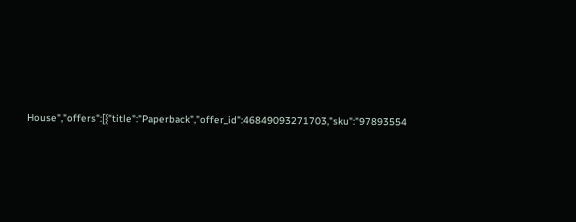House","offers":[{"title":"Paperback","offer_id":46849093271703,"sku":"97893554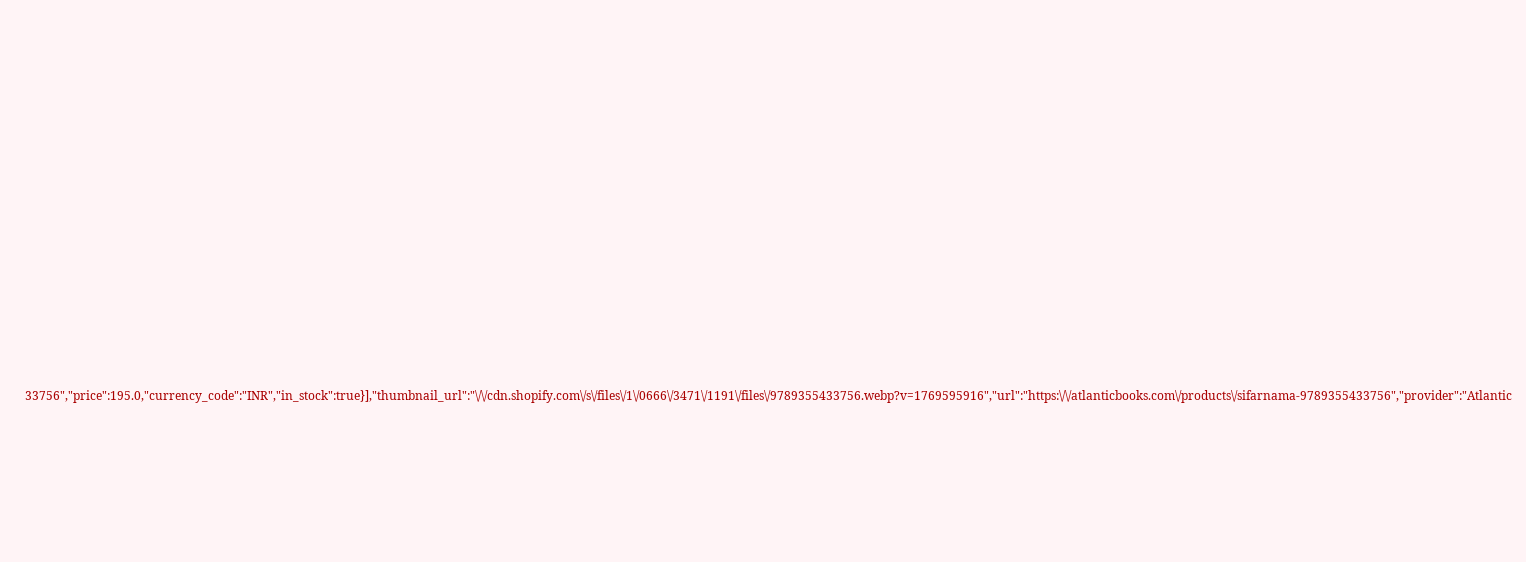33756","price":195.0,"currency_code":"INR","in_stock":true}],"thumbnail_url":"\/\/cdn.shopify.com\/s\/files\/1\/0666\/3471\/1191\/files\/9789355433756.webp?v=1769595916","url":"https:\/\/atlanticbooks.com\/products\/sifarnama-9789355433756","provider":"Atlantic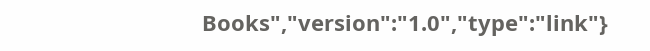Books","version":"1.0","type":"link"}